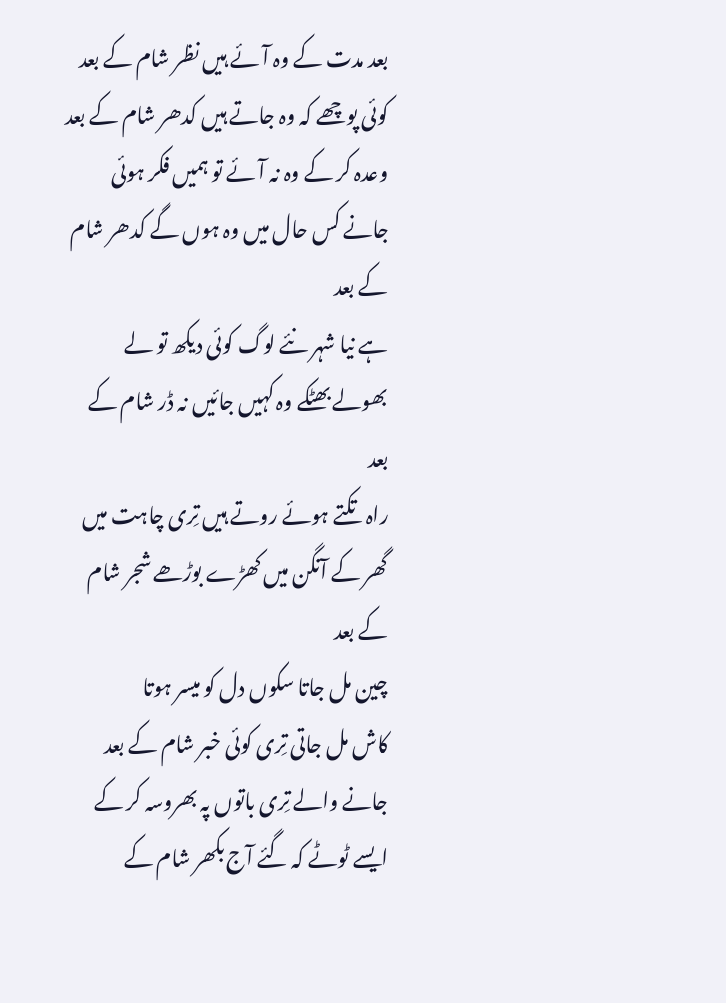بعد مدت کے وہ آئے ہیں نظر شام کے بعد
کوئی پوچھے کہ وہ جاتے ہیں کدھر شام کے بعد
وعدہ کر کے وہ نہ آئے تو ہمیں فکر ہوئی
جانے کس حال میں وہ ہوں گے کدھر شام کے بعد
ہے نیا شہر نئے لوگ کوئی دیکھ تو لے
بھولے بھٹکے وہ کہیں جائیں نہ ڈر شام کے بعد
راہ تکتے ہوئے روتے ہیں تِری چاہت میں
گھر کے آنگن میں کھڑے بوڑھے شجر شام کے بعد
چین مل جاتا سکوں دل کو میسر ہوتا
کاش مل جاتی تِری کوئی خبر شام کے بعد
جانے والے تِری باتوں پہ بھروسہ کر کے
ایسے ٹوٹے کہ گئے آج بکھر شام کے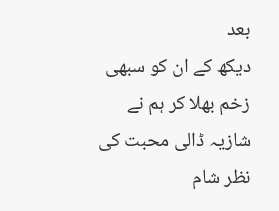بعد
دیکھ کے ان کو سبھی زخم بھلا کر ہم نے
شازیہ ڈالی محبت کی نظر شام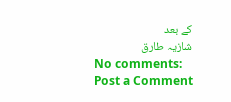کے بعد
شازیہ طارق
No comments:
Post a Comment